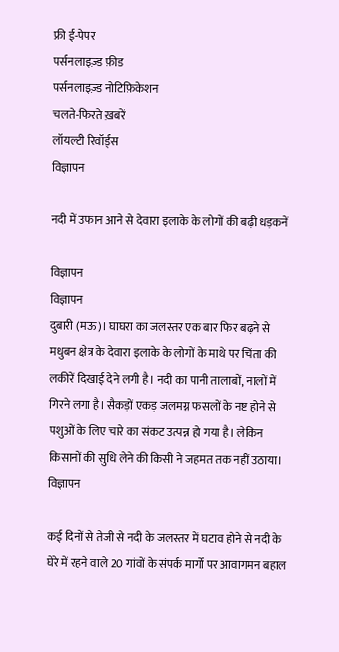फ्री ई-पेपर
पर्सनलाइज़्ड फ़ीड
पर्सनलाइज़्ड नोटिफ़िकेशन
चलते-फिरते ख़बरें
लॉयल्टी रिवॉर्ड्स
विज्ञापन

नदी में उफान आने से देवारा इलाके के लोगों की बढ़ी धड़कनें

विज्ञापन
विज्ञापन
दुबारी (मऊ)। घाघरा का जलस्तर एक बार फिर बढ़ने से मधुबन क्षेत्र के देवारा इलाके के लोगों के माथे पर चिंता की लकीरें दिखाई देने लगी है। नदी का पानी तालाबों, नालों में गिरने लगा है। सैकड़ों एकड़ जलमग्न फसलों के नष्ट होने से पशुओं के लिए चारे का संकट उत्पन्न हो गया है। लेकिन किसानों की सुधि लेने की किसी ने जहमत तक नहीं उठाया।
विज्ञापन

कई दिनों से तेजी से नदी के जलस्तर में घटाव होने से नदी के घेरे में रहने वाले 20 गांवों के संपर्क मार्गो पर आवागमन बहाल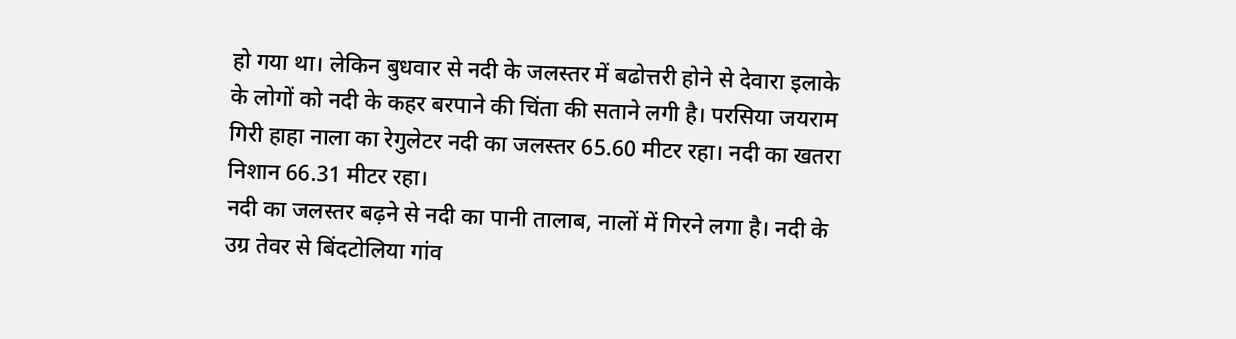हो गया था। लेकिन बुधवार से नदी के जलस्तर में बढोत्तरी होने से देवारा इलाके के लोगों को नदी के कहर बरपाने की चिंता की सताने लगी है। परसिया जयराम गिरी हाहा नाला का रेगुलेटर नदी का जलस्तर 65.60 मीटर रहा। नदी का खतरा निशान 66.31 मीटर रहा।
नदी का जलस्तर बढ़ने से नदी का पानी तालाब, नालों में गिरने लगा है। नदी के उग्र तेवर से बिंदटोलिया गांव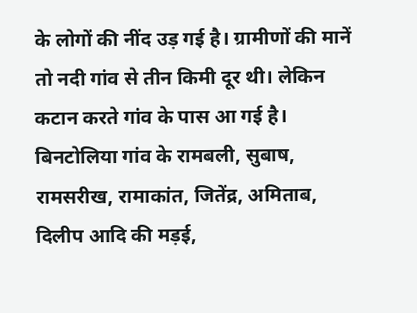के लोगों की नींद उड़ गई है। ग्रामीणों की मानें तो नदी गांव से तीन किमी दूर थी। लेकिन कटान करते गांव के पास आ गई है। बिनटोलिया गांव के रामबली, सुबाष, रामसरीख, रामाकांत, जितेंद्र, अमिताब, दिलीप आदि की मड़ई,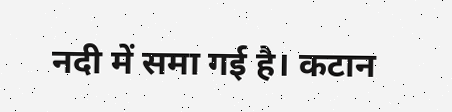नदी में समा गई है। कटान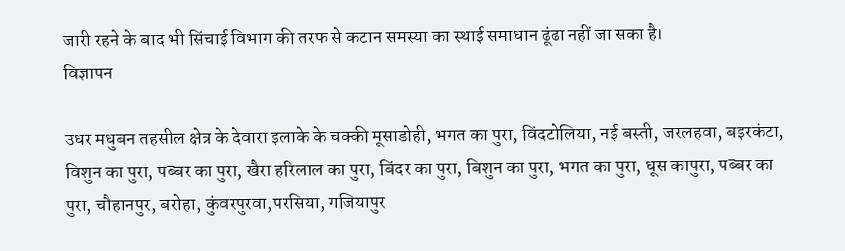जारी रहने के बाद भी सिंचाई विभाग की तरफ से कटान समस्या का स्थाई समाधान ढूंढा नहीं जा सका है।
विज्ञापन

उधर मधुबन तहसील क्षेत्र के देवारा इलाके के चक्की मूसाडोही, भगत का पुरा, विंदटोलिया, नई बस्ती, जरलहवा, बइरकंटा, विशुन का पुरा, पब्बर का पुरा, खैरा हरिलाल का पुरा, बिंदर का पुरा, बिशुन का पुरा, भगत का पुरा, धूस कापुरा, पब्बर का पुरा, चौहानपुर, बरोहा, कुंवरपुरवा,परसिया, गजियापुर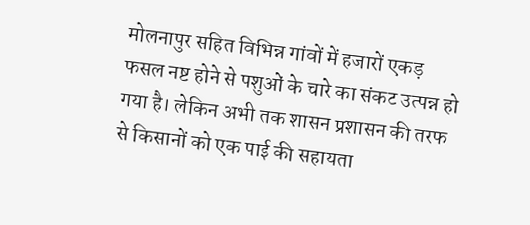मोलनापुर सहित विभिन्न गांवों में हजारों एकड़ फसल नष्ट होने से पशुओं के चारे का संकट उत्पन्न हो गया है। लेकिन अभी तक शासन प्रशासन की तरफ से किसानों को एक पाई की सहायता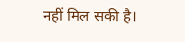नहीं मिल सकी है।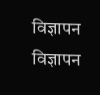विज्ञापन
विज्ञापन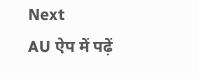Next
AU ऐप में पढ़ें